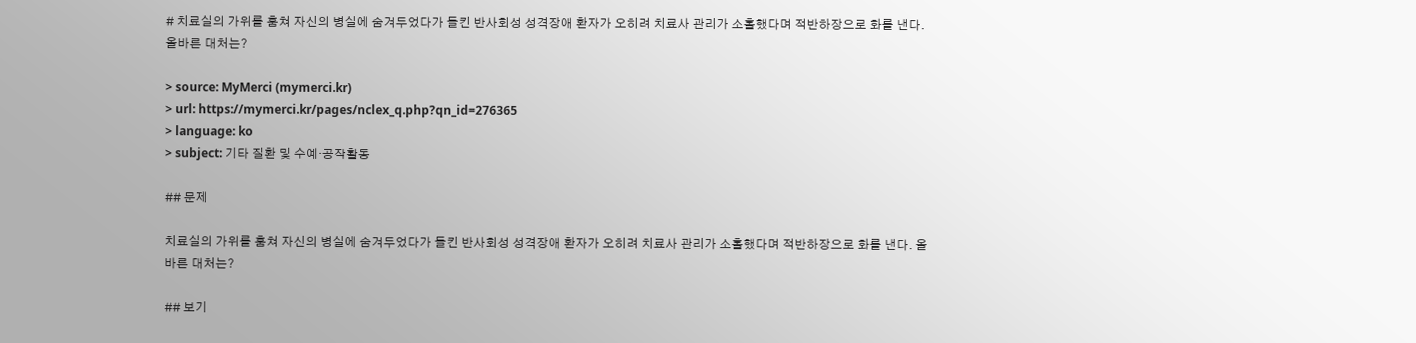# 치료실의 가위를 훔쳐 자신의 병실에 숨겨두었다가 들킨 반사회성 성격장애 환자가 오히려 치료사 관리가 소홀했다며 적반하장으로 화를 낸다. 올바른 대처는?

> source: MyMerci (mymerci.kr)
> url: https://mymerci.kr/pages/nclex_q.php?qn_id=276365
> language: ko
> subject: 기타 질환 및 수예·공작활동

## 문제

치료실의 가위를 훔쳐 자신의 병실에 숨겨두었다가 들킨 반사회성 성격장애 환자가 오히려 치료사 관리가 소홀했다며 적반하장으로 화를 낸다. 올바른 대처는?

## 보기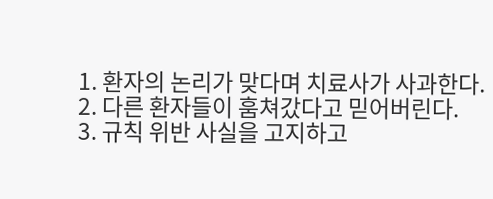1. 환자의 논리가 맞다며 치료사가 사과한다.
2. 다른 환자들이 훔쳐갔다고 믿어버린다.
3. 규칙 위반 사실을 고지하고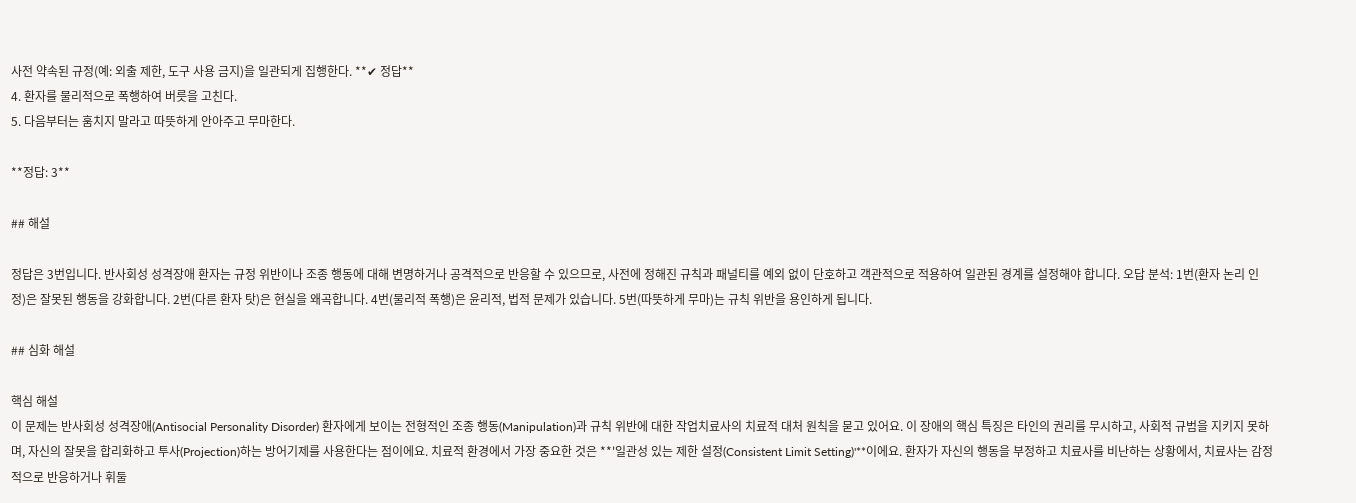사전 약속된 규정(예: 외출 제한, 도구 사용 금지)을 일관되게 집행한다. **✔ 정답**
4. 환자를 물리적으로 폭행하여 버릇을 고친다.
5. 다음부터는 훔치지 말라고 따뜻하게 안아주고 무마한다.

**정답: 3**

## 해설

정답은 3번입니다. 반사회성 성격장애 환자는 규정 위반이나 조종 행동에 대해 변명하거나 공격적으로 반응할 수 있으므로, 사전에 정해진 규칙과 패널티를 예외 없이 단호하고 객관적으로 적용하여 일관된 경계를 설정해야 합니다. 오답 분석: 1번(환자 논리 인정)은 잘못된 행동을 강화합니다. 2번(다른 환자 탓)은 현실을 왜곡합니다. 4번(물리적 폭행)은 윤리적, 법적 문제가 있습니다. 5번(따뜻하게 무마)는 규칙 위반을 용인하게 됩니다.

## 심화 해설

핵심 해설
이 문제는 반사회성 성격장애(Antisocial Personality Disorder) 환자에게 보이는 전형적인 조종 행동(Manipulation)과 규칙 위반에 대한 작업치료사의 치료적 대처 원칙을 묻고 있어요. 이 장애의 핵심 특징은 타인의 권리를 무시하고, 사회적 규범을 지키지 못하며, 자신의 잘못을 합리화하고 투사(Projection)하는 방어기제를 사용한다는 점이에요. 치료적 환경에서 가장 중요한 것은 **'일관성 있는 제한 설정(Consistent Limit Setting)'**이에요. 환자가 자신의 행동을 부정하고 치료사를 비난하는 상황에서, 치료사는 감정적으로 반응하거나 휘둘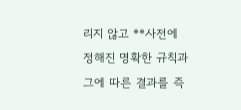리지 않고 **사전에 정해진 명확한 규칙과 그에 따른 결과를 즉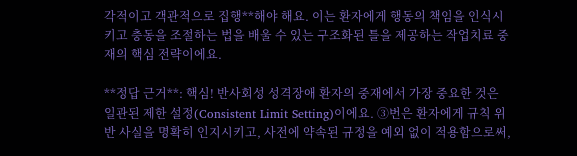각적이고 객관적으로 집행**해야 해요. 이는 환자에게 행동의 책임을 인식시키고 충동을 조절하는 법을 배울 수 있는 구조화된 틀을 제공하는 작업치료 중재의 핵심 전략이에요.

**정답 근거**: 핵심! 반사회성 성격장애 환자의 중재에서 가장 중요한 것은 일관된 제한 설정(Consistent Limit Setting)이에요. ③번은 환자에게 규칙 위반 사실을 명확히 인지시키고, 사전에 약속된 규정을 예외 없이 적용함으로써,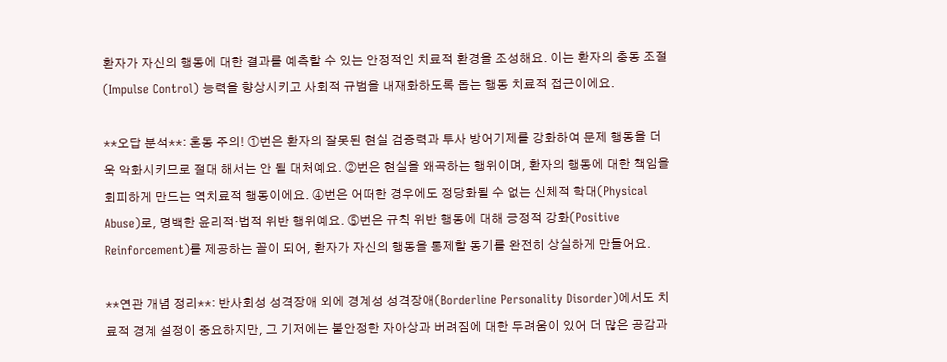환자가 자신의 행동에 대한 결과를 예측할 수 있는 안정적인 치료적 환경을 조성해요. 이는 환자의 충동 조절(Impulse Control) 능력을 향상시키고 사회적 규범을 내재화하도록 돕는 행동 치료적 접근이에요.

**오답 분석**: 혼동 주의! ①번은 환자의 잘못된 현실 검증력과 투사 방어기제를 강화하여 문제 행동을 더욱 악화시키므로 절대 해서는 안 될 대처예요. ②번은 현실을 왜곡하는 행위이며, 환자의 행동에 대한 책임을 회피하게 만드는 역치료적 행동이에요. ④번은 어떠한 경우에도 정당화될 수 없는 신체적 학대(Physical Abuse)로, 명백한 윤리적·법적 위반 행위예요. ⑤번은 규칙 위반 행동에 대해 긍정적 강화(Positive Reinforcement)를 제공하는 꼴이 되어, 환자가 자신의 행동을 통제할 동기를 완전히 상실하게 만들어요.

**연관 개념 정리**: 반사회성 성격장애 외에 경계성 성격장애(Borderline Personality Disorder)에서도 치료적 경계 설정이 중요하지만, 그 기저에는 불안정한 자아상과 버려짐에 대한 두려움이 있어 더 많은 공감과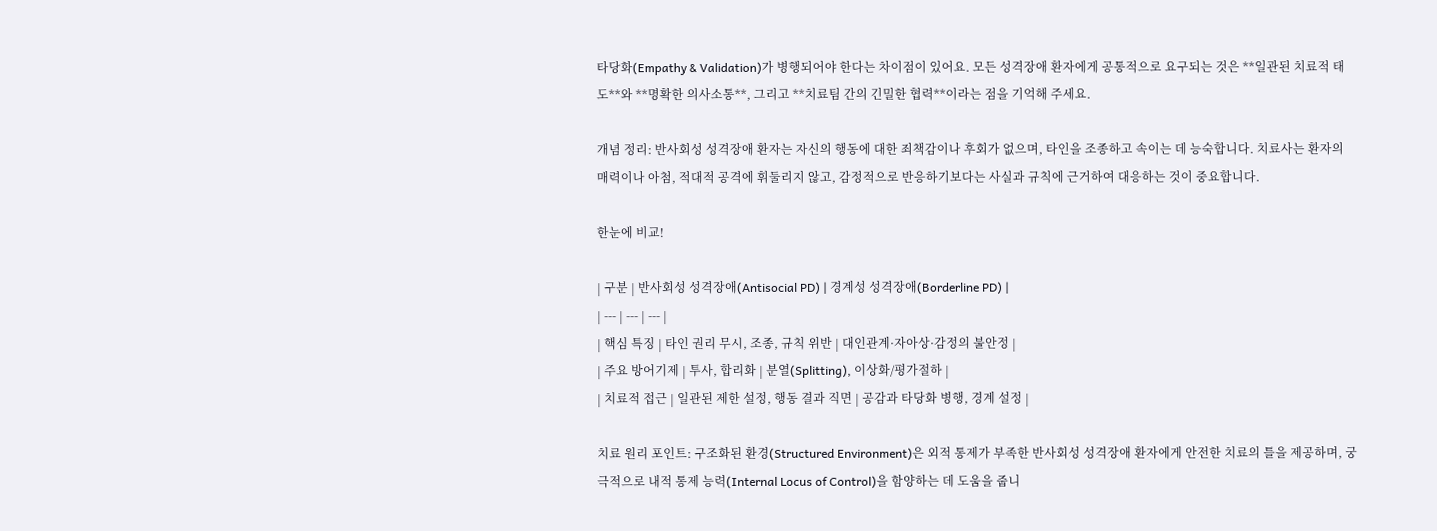타당화(Empathy & Validation)가 병행되어야 한다는 차이점이 있어요. 모든 성격장애 환자에게 공통적으로 요구되는 것은 **일관된 치료적 태도**와 **명확한 의사소통**, 그리고 **치료팀 간의 긴밀한 협력**이라는 점을 기억해 주세요.

개념 정리: 반사회성 성격장애 환자는 자신의 행동에 대한 죄책감이나 후회가 없으며, 타인을 조종하고 속이는 데 능숙합니다. 치료사는 환자의 매력이나 아첨, 적대적 공격에 휘둘리지 않고, 감정적으로 반응하기보다는 사실과 규칙에 근거하여 대응하는 것이 중요합니다.

한눈에 비교!

| 구분 | 반사회성 성격장애(Antisocial PD) | 경계성 성격장애(Borderline PD) |
| --- | --- | --- |
| 핵심 특징 | 타인 권리 무시, 조종, 규칙 위반 | 대인관계·자아상·감정의 불안정 |
| 주요 방어기제 | 투사, 합리화 | 분열(Splitting), 이상화/평가절하 |
| 치료적 접근 | 일관된 제한 설정, 행동 결과 직면 | 공감과 타당화 병행, 경계 설정 |

치료 원리 포인트: 구조화된 환경(Structured Environment)은 외적 통제가 부족한 반사회성 성격장애 환자에게 안전한 치료의 틀을 제공하며, 궁극적으로 내적 통제 능력(Internal Locus of Control)을 함양하는 데 도움을 줍니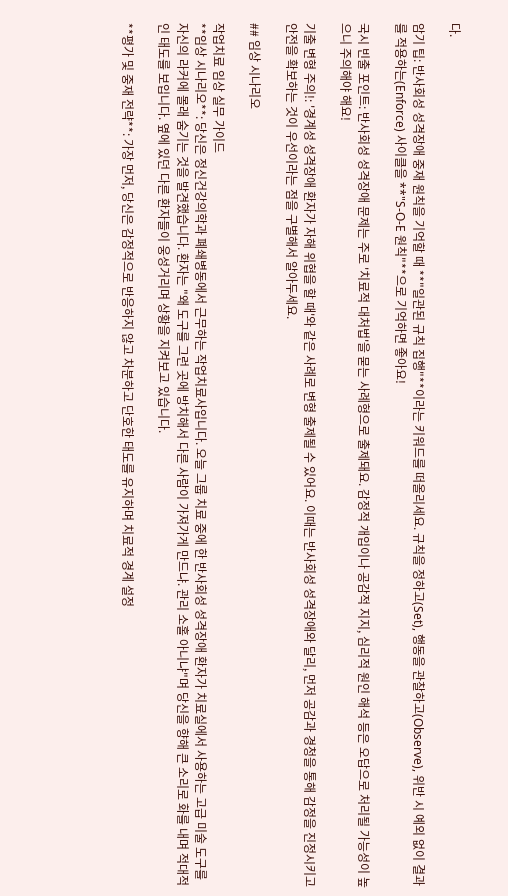다.

암기 팁: 반사회성 성격장애 중재 원칙을 기억할 때 **"일관된 규칙 집행"**이라는 키워드를 떠올리세요. 규칙을 정하고(Set), 행동을 관찰하고(Observe), 위반 시 예외 없이 결과를 적용하는(Enforce) 사이클을 **"S-O-E 원칙"**으로 기억하면 좋아요!

국시 빈출 포인트: 반사회성 성격장애 문제는 주로 '치료적 대처법'을 묻는 사례형으로 출제돼요. 감정적 개입이나 공감적 지지, 심리적 원인 해석 등은 오답으로 처리될 가능성이 높으니 주의해야 해요!

기출 변형 주의!: '경계성 성격장애 환자가 자해 위협을 할 때'와 같은 사례로 변형 출제될 수 있어요. 이때는 반사회성 성격장애와 달리, 먼저 공감과 경청을 통해 감정을 진정시키고 안전을 확보하는 것이 우선이라는 점을 구별해서 알아두세요.

## 임상 시나리오

작업치료 임상 실무 가이드
**임상 시나리오**: 당신은 정신건강의학과 폐쇄병동에서 근무하는 작업치료사입니다. 오늘 그룹 치료 중에 한 반사회성 성격장애 환자가 치료실에서 사용하는 고급 미술 도구를 자신의 라커에 몰래 숨기는 것을 발견했습니다. 환자는 "왜 도구를 그런 곳에 방치해서 다른 사람이 가져가게 만드냐. 관리 소홀 아니냐"며 당신을 향해 큰 소리로 화를 내며 적대적인 태도를 보입니다. 옆에 있던 다른 환자들이 웅성거리며 상황을 지켜보고 있습니다.

**평가 및 중재 전략**: 가장 먼저, 당신은 감정적으로 반응하지 않고 차분하고 단호한 태도를 유지하며 치료적 경계 설정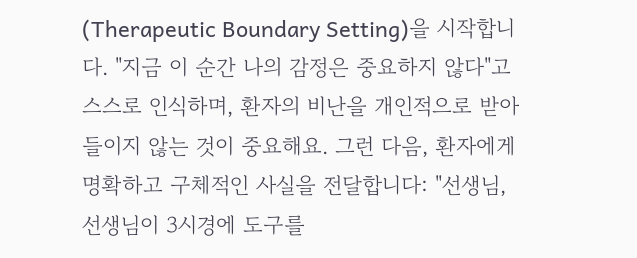(Therapeutic Boundary Setting)을 시작합니다. "지금 이 순간 나의 감정은 중요하지 않다"고 스스로 인식하며, 환자의 비난을 개인적으로 받아들이지 않는 것이 중요해요. 그런 다음, 환자에게 명확하고 구체적인 사실을 전달합니다: "선생님, 선생님이 3시경에 도구를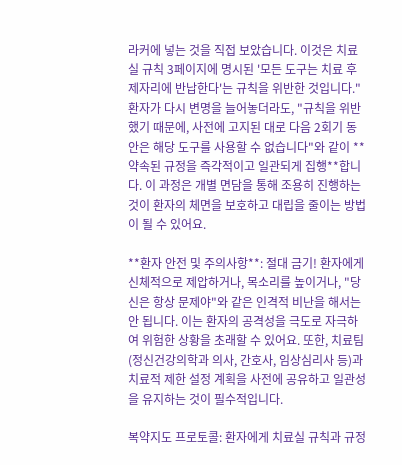라커에 넣는 것을 직접 보았습니다. 이것은 치료실 규칙 3페이지에 명시된 '모든 도구는 치료 후 제자리에 반납한다'는 규칙을 위반한 것입니다." 환자가 다시 변명을 늘어놓더라도, "규칙을 위반했기 때문에, 사전에 고지된 대로 다음 2회기 동안은 해당 도구를 사용할 수 없습니다"와 같이 **약속된 규정을 즉각적이고 일관되게 집행**합니다. 이 과정은 개별 면담을 통해 조용히 진행하는 것이 환자의 체면을 보호하고 대립을 줄이는 방법이 될 수 있어요.

**환자 안전 및 주의사항**: 절대 금기! 환자에게 신체적으로 제압하거나, 목소리를 높이거나, "당신은 항상 문제야"와 같은 인격적 비난을 해서는 안 됩니다. 이는 환자의 공격성을 극도로 자극하여 위험한 상황을 초래할 수 있어요. 또한, 치료팀(정신건강의학과 의사, 간호사, 임상심리사 등)과 치료적 제한 설정 계획을 사전에 공유하고 일관성을 유지하는 것이 필수적입니다.

복약지도 프로토콜: 환자에게 치료실 규칙과 규정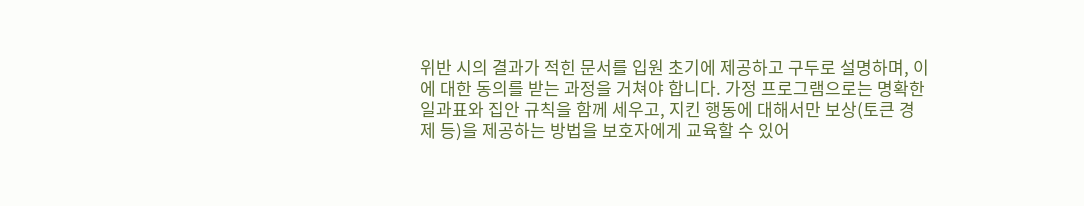위반 시의 결과가 적힌 문서를 입원 초기에 제공하고 구두로 설명하며, 이에 대한 동의를 받는 과정을 거쳐야 합니다. 가정 프로그램으로는 명확한 일과표와 집안 규칙을 함께 세우고, 지킨 행동에 대해서만 보상(토큰 경제 등)을 제공하는 방법을 보호자에게 교육할 수 있어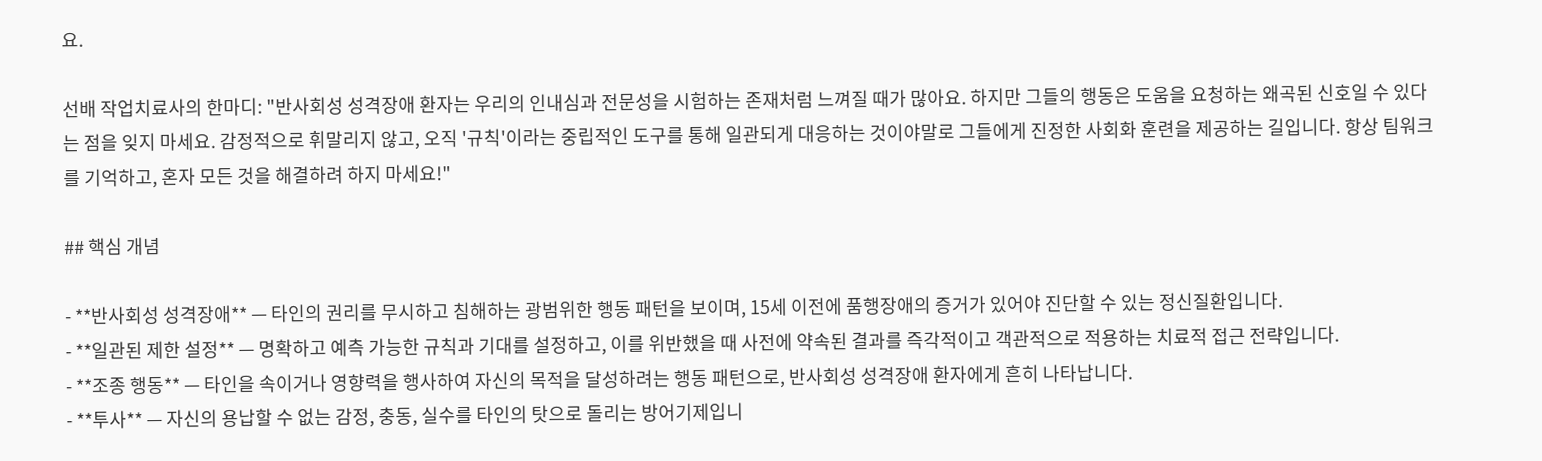요.

선배 작업치료사의 한마디: "반사회성 성격장애 환자는 우리의 인내심과 전문성을 시험하는 존재처럼 느껴질 때가 많아요. 하지만 그들의 행동은 도움을 요청하는 왜곡된 신호일 수 있다는 점을 잊지 마세요. 감정적으로 휘말리지 않고, 오직 '규칙'이라는 중립적인 도구를 통해 일관되게 대응하는 것이야말로 그들에게 진정한 사회화 훈련을 제공하는 길입니다. 항상 팀워크를 기억하고, 혼자 모든 것을 해결하려 하지 마세요!"

## 핵심 개념

- **반사회성 성격장애** — 타인의 권리를 무시하고 침해하는 광범위한 행동 패턴을 보이며, 15세 이전에 품행장애의 증거가 있어야 진단할 수 있는 정신질환입니다.
- **일관된 제한 설정** — 명확하고 예측 가능한 규칙과 기대를 설정하고, 이를 위반했을 때 사전에 약속된 결과를 즉각적이고 객관적으로 적용하는 치료적 접근 전략입니다.
- **조종 행동** — 타인을 속이거나 영향력을 행사하여 자신의 목적을 달성하려는 행동 패턴으로, 반사회성 성격장애 환자에게 흔히 나타납니다.
- **투사** — 자신의 용납할 수 없는 감정, 충동, 실수를 타인의 탓으로 돌리는 방어기제입니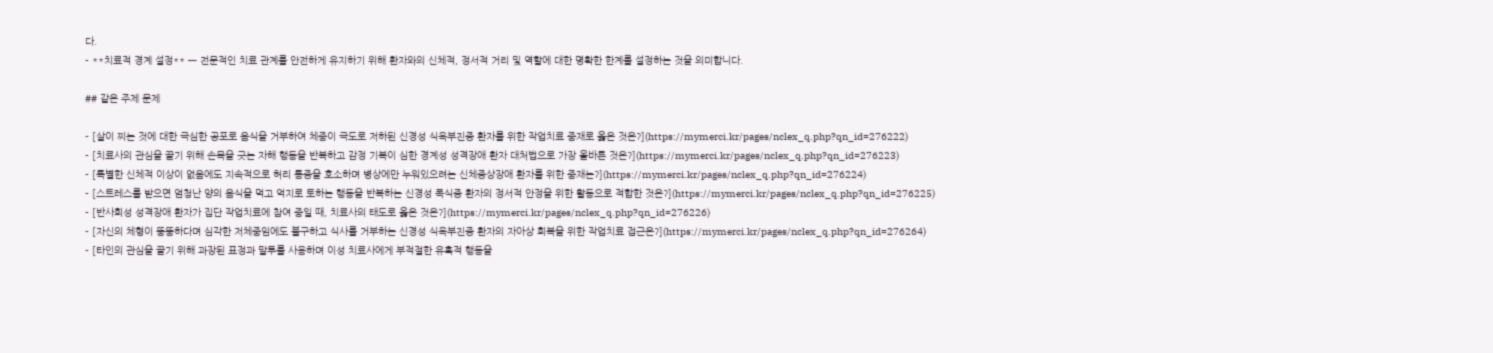다.
- **치료적 경계 설정** — 전문적인 치료 관계를 안전하게 유지하기 위해 환자와의 신체적, 정서적 거리 및 역할에 대한 명확한 한계를 설정하는 것을 의미합니다.

## 같은 주제 문제

- [살이 찌는 것에 대한 극심한 공포로 음식을 거부하여 체중이 극도로 저하된 신경성 식욕부진증 환자를 위한 작업치료 중재로 옳은 것은?](https://mymerci.kr/pages/nclex_q.php?qn_id=276222)
- [치료사의 관심을 끌기 위해 손목을 긋는 자해 행동을 반복하고 감정 기복이 심한 경계성 성격장애 환자 대처법으로 가장 올바른 것은?](https://mymerci.kr/pages/nclex_q.php?qn_id=276223)
- [특별한 신체적 이상이 없음에도 지속적으로 허리 통증을 호소하며 병상에만 누워있으려는 신체증상장애 환자를 위한 중재는?](https://mymerci.kr/pages/nclex_q.php?qn_id=276224)
- [스트레스를 받으면 엄청난 양의 음식을 먹고 억지로 토하는 행동을 반복하는 신경성 폭식증 환자의 정서적 안정을 위한 활동으로 적합한 것은?](https://mymerci.kr/pages/nclex_q.php?qn_id=276225)
- [반사회성 성격장애 환자가 집단 작업치료에 참여 중일 때, 치료사의 태도로 옳은 것은?](https://mymerci.kr/pages/nclex_q.php?qn_id=276226)
- [자신의 체형이 뚱뚱하다며 심각한 저체중임에도 불구하고 식사를 거부하는 신경성 식욕부진증 환자의 자아상 회복을 위한 작업치료 접근은?](https://mymerci.kr/pages/nclex_q.php?qn_id=276264)
- [타인의 관심을 끌기 위해 과장된 표정과 말투를 사용하며 이성 치료사에게 부적절한 유혹적 행동을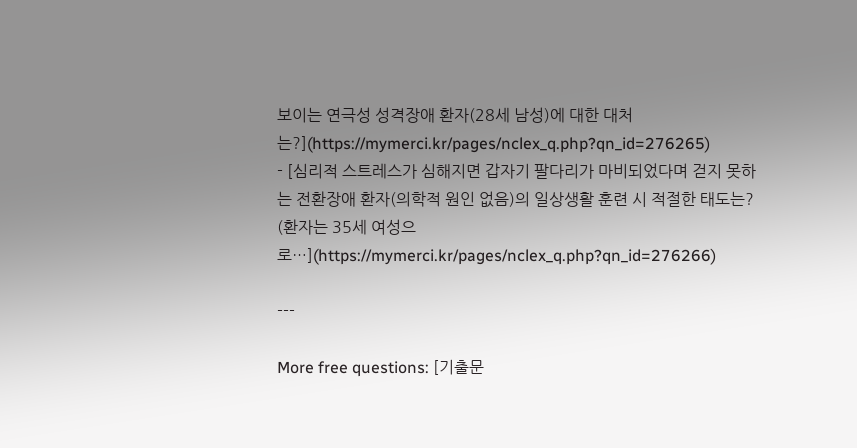보이는 연극성 성격장애 환자(28세 남성)에 대한 대처는?](https://mymerci.kr/pages/nclex_q.php?qn_id=276265)
- [심리적 스트레스가 심해지면 갑자기 팔다리가 마비되었다며 걷지 못하는 전환장애 환자(의학적 원인 없음)의 일상생활 훈련 시 적절한 태도는? (환자는 35세 여성으로…](https://mymerci.kr/pages/nclex_q.php?qn_id=276266)

---

More free questions: [기출문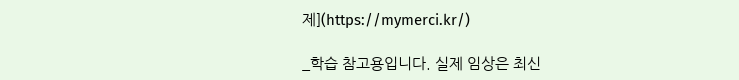제](https://mymerci.kr/)

_학습 참고용입니다. 실제 임상은 최신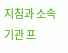지침과 소속 기관 프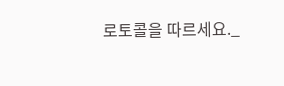로토콜을 따르세요._